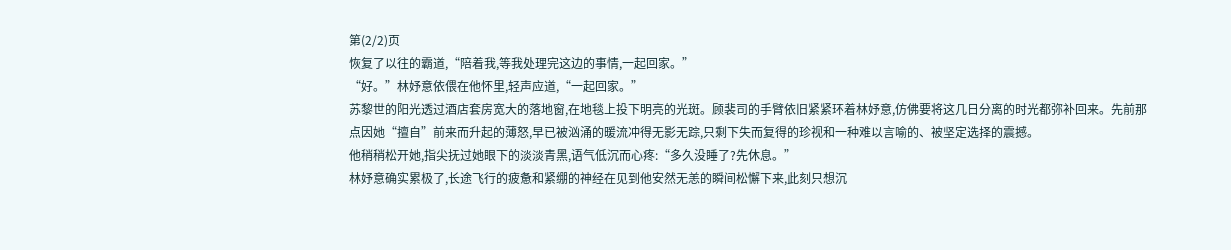第(2/2)页
恢复了以往的霸道,“陪着我,等我处理完这边的事情,一起回家。”
“好。”林妤意依偎在他怀里,轻声应道,“一起回家。”
苏黎世的阳光透过酒店套房宽大的落地窗,在地毯上投下明亮的光斑。顾裴司的手臂依旧紧紧环着林妤意,仿佛要将这几日分离的时光都弥补回来。先前那点因她“擅自”前来而升起的薄怒,早已被汹涌的暖流冲得无影无踪,只剩下失而复得的珍视和一种难以言喻的、被坚定选择的震撼。
他稍稍松开她,指尖抚过她眼下的淡淡青黑,语气低沉而心疼:“多久没睡了?先休息。”
林妤意确实累极了,长途飞行的疲惫和紧绷的神经在见到他安然无恙的瞬间松懈下来,此刻只想沉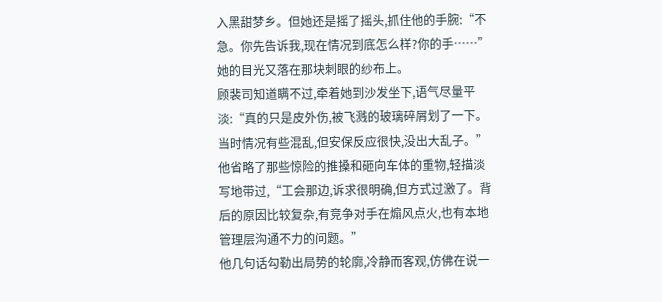入黑甜梦乡。但她还是摇了摇头,抓住他的手腕:“不急。你先告诉我,现在情况到底怎么样?你的手……”
她的目光又落在那块刺眼的纱布上。
顾裴司知道瞒不过,牵着她到沙发坐下,语气尽量平淡:“真的只是皮外伤,被飞溅的玻璃碎屑划了一下。当时情况有些混乱,但安保反应很快,没出大乱子。”他省略了那些惊险的推搡和砸向车体的重物,轻描淡写地带过,“工会那边,诉求很明确,但方式过激了。背后的原因比较复杂,有竞争对手在煽风点火,也有本地管理层沟通不力的问题。”
他几句话勾勒出局势的轮廓,冷静而客观,仿佛在说一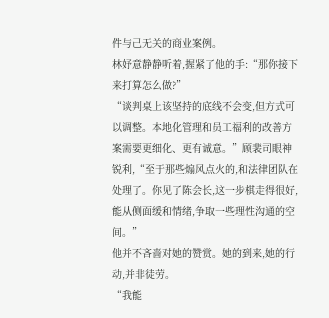件与己无关的商业案例。
林妤意静静听着,握紧了他的手:“那你接下来打算怎么做?”
“谈判桌上该坚持的底线不会变,但方式可以调整。本地化管理和员工福利的改善方案需要更细化、更有诚意。”顾裴司眼神锐利,“至于那些煽风点火的,和法律团队在处理了。你见了陈会长,这一步棋走得很好,能从侧面缓和情绪,争取一些理性沟通的空间。”
他并不吝啬对她的赞赏。她的到来,她的行动,并非徒劳。
“我能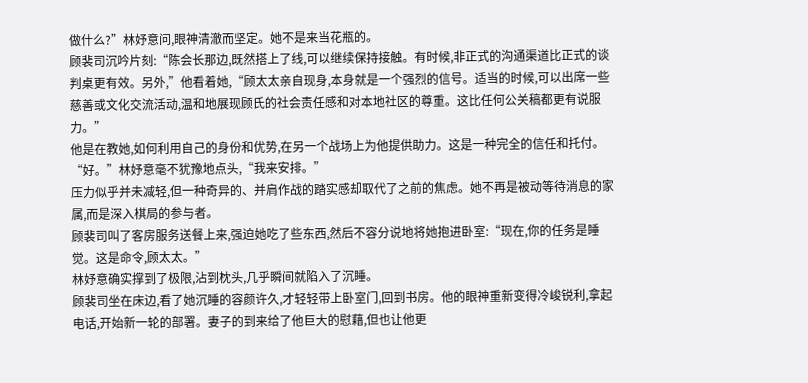做什么?”林妤意问,眼神清澈而坚定。她不是来当花瓶的。
顾裴司沉吟片刻:“陈会长那边,既然搭上了线,可以继续保持接触。有时候,非正式的沟通渠道比正式的谈判桌更有效。另外,”他看着她,“顾太太亲自现身,本身就是一个强烈的信号。适当的时候,可以出席一些慈善或文化交流活动,温和地展现顾氏的社会责任感和对本地社区的尊重。这比任何公关稿都更有说服力。”
他是在教她,如何利用自己的身份和优势,在另一个战场上为他提供助力。这是一种完全的信任和托付。
“好。”林妤意毫不犹豫地点头,“我来安排。”
压力似乎并未减轻,但一种奇异的、并肩作战的踏实感却取代了之前的焦虑。她不再是被动等待消息的家属,而是深入棋局的参与者。
顾裴司叫了客房服务送餐上来,强迫她吃了些东西,然后不容分说地将她抱进卧室:“现在,你的任务是睡觉。这是命令,顾太太。”
林妤意确实撑到了极限,沾到枕头,几乎瞬间就陷入了沉睡。
顾裴司坐在床边,看了她沉睡的容颜许久,才轻轻带上卧室门,回到书房。他的眼神重新变得冷峻锐利,拿起电话,开始新一轮的部署。妻子的到来给了他巨大的慰藉,但也让他更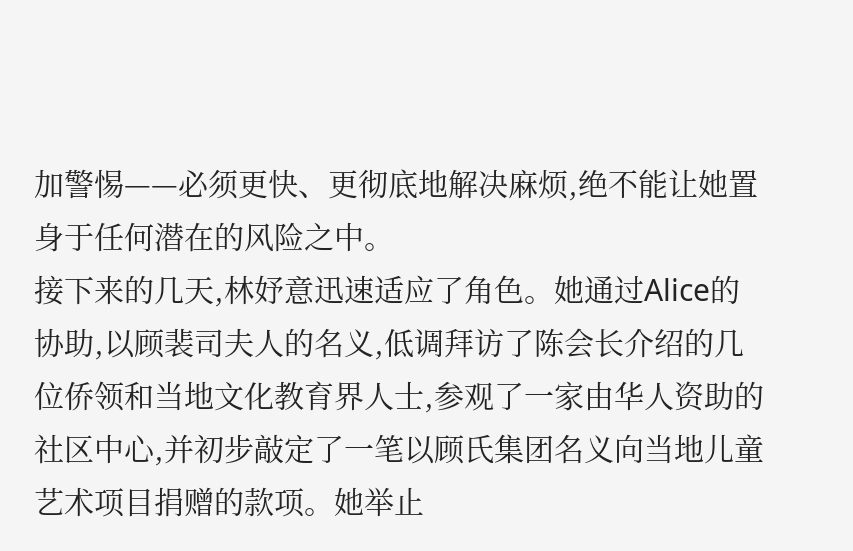加警惕——必须更快、更彻底地解决麻烦,绝不能让她置身于任何潜在的风险之中。
接下来的几天,林妤意迅速适应了角色。她通过Alice的协助,以顾裴司夫人的名义,低调拜访了陈会长介绍的几位侨领和当地文化教育界人士,参观了一家由华人资助的社区中心,并初步敲定了一笔以顾氏集团名义向当地儿童艺术项目捐赠的款项。她举止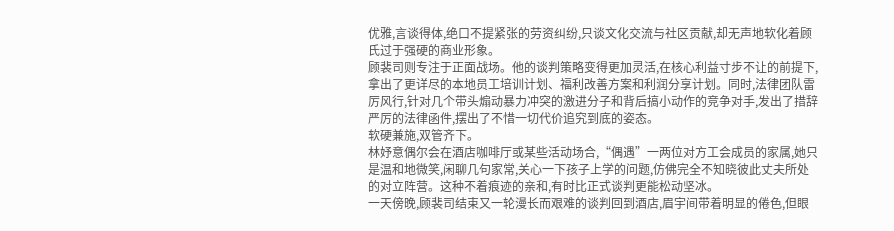优雅,言谈得体,绝口不提紧张的劳资纠纷,只谈文化交流与社区贡献,却无声地软化着顾氏过于强硬的商业形象。
顾裴司则专注于正面战场。他的谈判策略变得更加灵活,在核心利益寸步不让的前提下,拿出了更详尽的本地员工培训计划、福利改善方案和利润分享计划。同时,法律团队雷厉风行,针对几个带头煽动暴力冲突的激进分子和背后搞小动作的竞争对手,发出了措辞严厉的法律函件,摆出了不惜一切代价追究到底的姿态。
软硬兼施,双管齐下。
林妤意偶尔会在酒店咖啡厅或某些活动场合,“偶遇”一两位对方工会成员的家属,她只是温和地微笑,闲聊几句家常,关心一下孩子上学的问题,仿佛完全不知晓彼此丈夫所处的对立阵营。这种不着痕迹的亲和,有时比正式谈判更能松动坚冰。
一天傍晚,顾裴司结束又一轮漫长而艰难的谈判回到酒店,眉宇间带着明显的倦色,但眼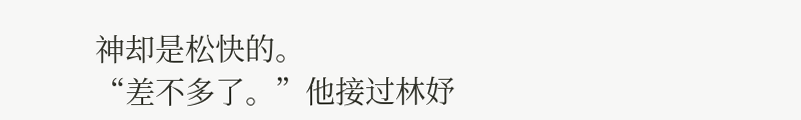神却是松快的。
“差不多了。”他接过林妤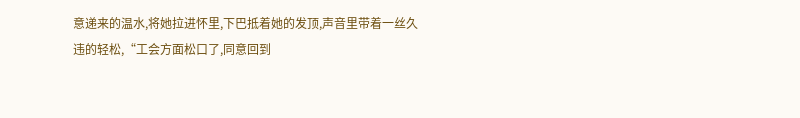意递来的温水,将她拉进怀里,下巴抵着她的发顶,声音里带着一丝久违的轻松,“工会方面松口了,同意回到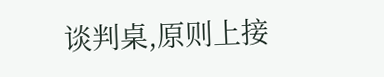谈判桌,原则上接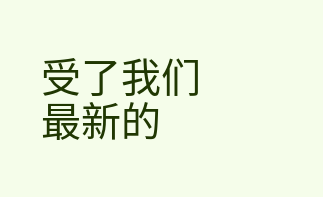受了我们最新的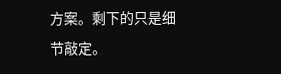方案。剩下的只是细节敲定。